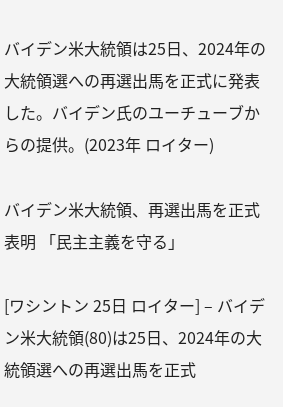バイデン米大統領は25日、2024年の大統領選への再選出馬を正式に発表した。バイデン氏のユーチューブからの提供。(2023年 ロイター)

バイデン米大統領、再選出馬を正式表明 「民主主義を守る」

[ワシントン 25日 ロイター] – バイデン米大統領(80)は25日、2024年の大統領選への再選出馬を正式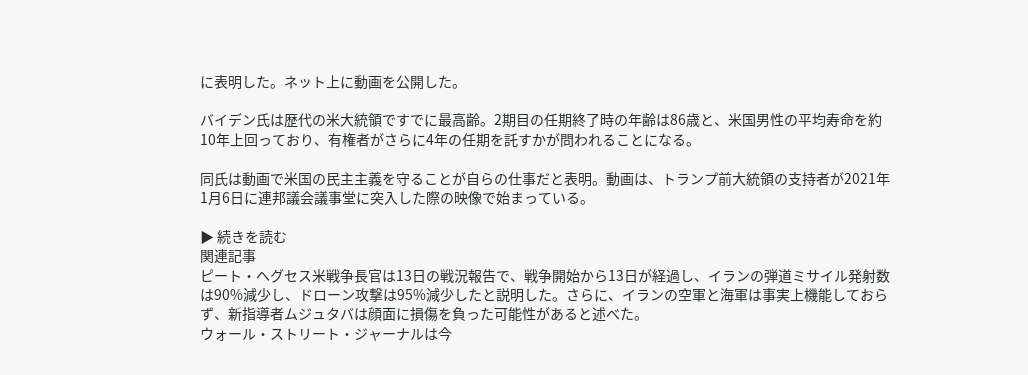に表明した。ネット上に動画を公開した。

バイデン氏は歴代の米大統領ですでに最高齢。2期目の任期終了時の年齢は86歳と、米国男性の平均寿命を約10年上回っており、有権者がさらに4年の任期を託すかが問われることになる。

同氏は動画で米国の民主主義を守ることが自らの仕事だと表明。動画は、トランプ前大統領の支持者が2021年1月6日に連邦議会議事堂に突入した際の映像で始まっている。

▶ 続きを読む
関連記事
ピート・ヘグセス米戦争長官は13日の戦況報告で、戦争開始から13日が経過し、イランの弾道ミサイル発射数は90%減少し、ドローン攻撃は95%減少したと説明した。さらに、イランの空軍と海軍は事実上機能しておらず、新指導者ムジュタバは顔面に損傷を負った可能性があると述べた。
ウォール・ストリート・ジャーナルは今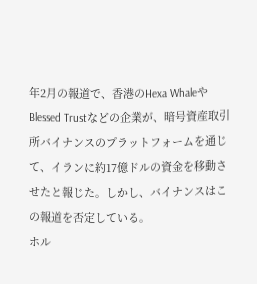年2月の報道で、香港のHexa WhaleやBlessed Trustなどの企業が、暗号資産取引所バイナンスのプラットフォームを通じて、イランに約17億ドルの資金を移動させたと報じた。しかし、バイナンスはこの報道を否定している。
ホル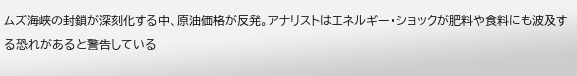ムズ海峡の封鎖が深刻化する中、原油価格が反発。アナリストはエネルギー・ショックが肥料や食料にも波及する恐れがあると警告している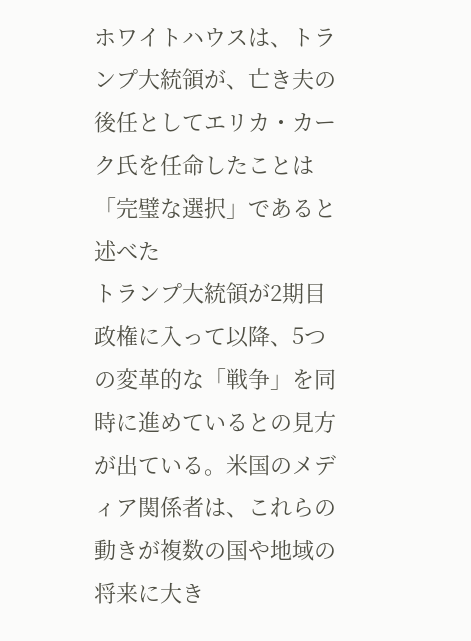ホワイトハウスは、トランプ大統領が、亡き夫の後任としてエリカ・カーク氏を任命したことは「完璧な選択」であると述べた
トランプ大統領が2期目政権に入って以降、5つの変革的な「戦争」を同時に進めているとの見方が出ている。米国のメディア関係者は、これらの動きが複数の国や地域の将来に大き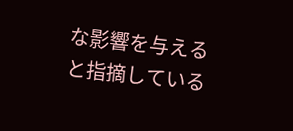な影響を与えると指摘している